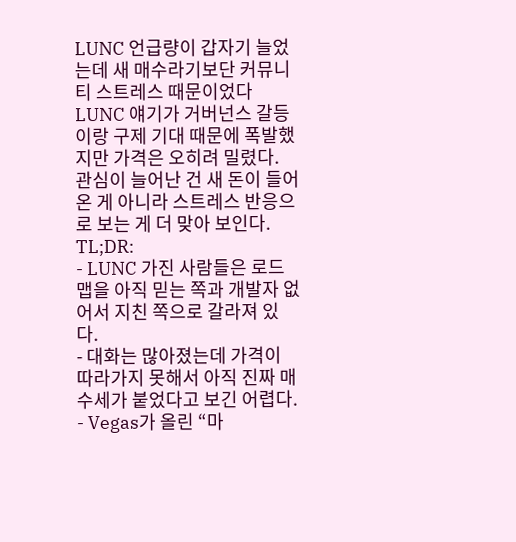LUNC 언급량이 갑자기 늘었는데 새 매수라기보단 커뮤니티 스트레스 때문이었다
LUNC 얘기가 거버넌스 갈등이랑 구제 기대 때문에 폭발했지만 가격은 오히려 밀렸다. 관심이 늘어난 건 새 돈이 들어온 게 아니라 스트레스 반응으로 보는 게 더 맞아 보인다.
TL;DR:
- LUNC 가진 사람들은 로드맵을 아직 믿는 쪽과 개발자 없어서 지친 쪽으로 갈라져 있다.
- 대화는 많아졌는데 가격이 따라가지 못해서 아직 진짜 매수세가 붙었다고 보긴 어렵다.
- Vegas가 올린 “마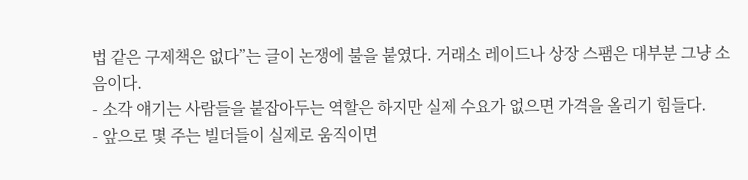법 같은 구제책은 없다”는 글이 논쟁에 불을 붙였다. 거래소 레이드나 상장 스팸은 대부분 그냥 소음이다.
- 소각 얘기는 사람들을 붙잡아두는 역할은 하지만 실제 수요가 없으면 가격을 올리기 힘들다.
- 앞으로 몇 주는 빌더들이 실제로 움직이면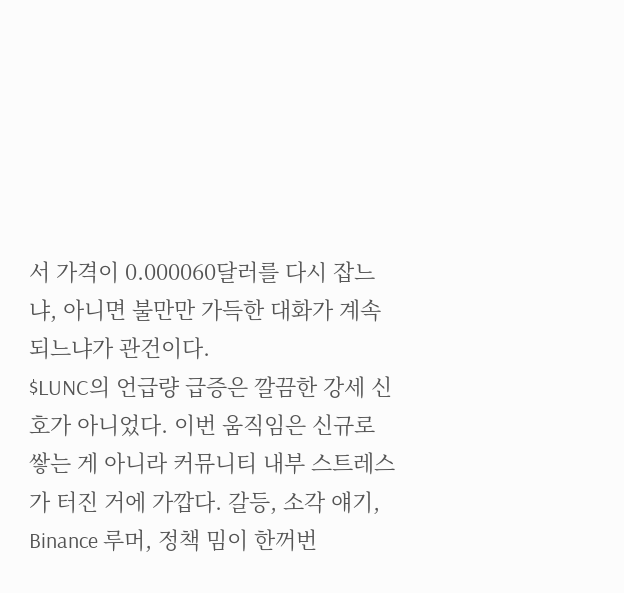서 가격이 0.000060달러를 다시 잡느냐, 아니면 불만만 가득한 대화가 계속되느냐가 관건이다.
$LUNC의 언급량 급증은 깔끔한 강세 신호가 아니었다. 이번 움직임은 신규로 쌓는 게 아니라 커뮤니티 내부 스트레스가 터진 거에 가깝다. 갈등, 소각 얘기, Binance 루머, 정책 밈이 한꺼번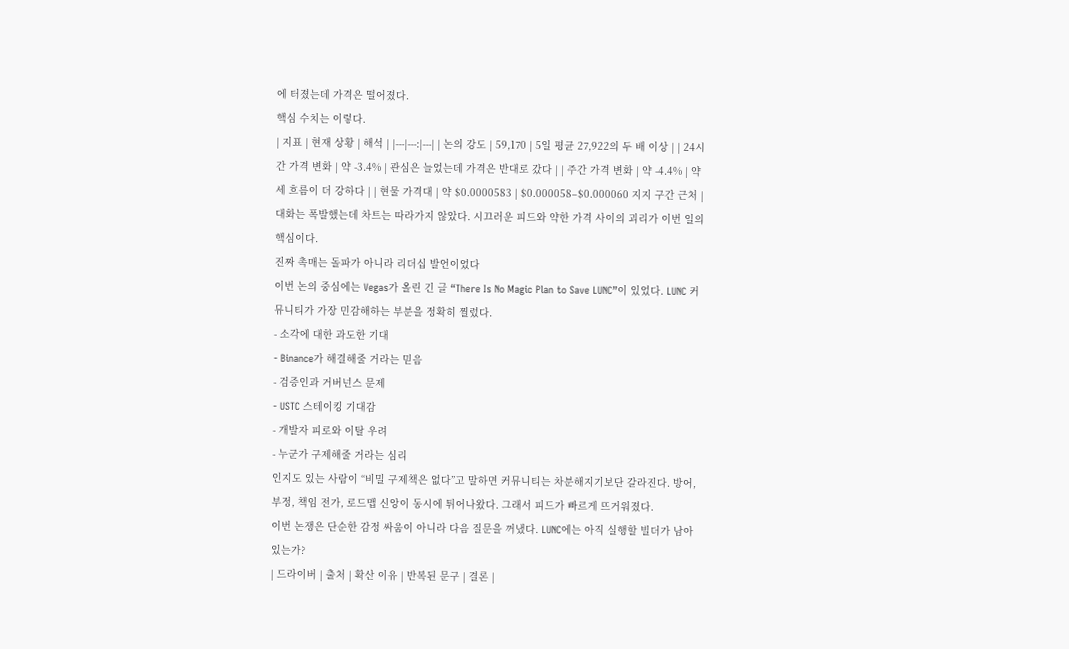에 터졌는데 가격은 떨어졌다.
핵심 수치는 이렇다.
| 지표 | 현재 상황 | 해석 | |---|---:|---| | 논의 강도 | 59,170 | 5일 평균 27,922의 두 배 이상 | | 24시간 가격 변화 | 약 -3.4% | 관심은 늘었는데 가격은 반대로 갔다 | | 주간 가격 변화 | 약 -4.4% | 약세 흐름이 더 강하다 | | 현물 가격대 | 약 $0.0000583 | $0.000058–$0.000060 지지 구간 근처 |
대화는 폭발했는데 차트는 따라가지 않았다. 시끄러운 피드와 약한 가격 사이의 괴리가 이번 일의 핵심이다.
진짜 촉매는 돌파가 아니라 리더십 발언이었다
이번 논의 중심에는 Vegas가 올린 긴 글 “There Is No Magic Plan to Save LUNC”이 있었다. LUNC 커뮤니티가 가장 민감해하는 부분을 정확히 찔렀다.
- 소각에 대한 과도한 기대
- Binance가 해결해줄 거라는 믿음
- 검증인과 거버넌스 문제
- USTC 스테이킹 기대감
- 개발자 피로와 이탈 우려
- 누군가 구제해줄 거라는 심리
인지도 있는 사람이 “비밀 구제책은 없다”고 말하면 커뮤니티는 차분해지기보단 갈라진다. 방어, 부정, 책임 전가, 로드맵 신앙이 동시에 튀어나왔다. 그래서 피드가 빠르게 뜨거워졌다.
이번 논쟁은 단순한 감정 싸움이 아니라 다음 질문을 꺼냈다. LUNC에는 아직 실행할 빌더가 남아 있는가?
| 드라이버 | 출처 | 확산 이유 | 반복된 문구 | 결론 |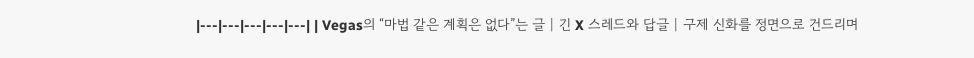|---|---|---|---|---| | Vegas의 “마법 같은 계획은 없다”는 글 | 긴 X 스레드와 답글 | 구제 신화를 정면으로 건드리며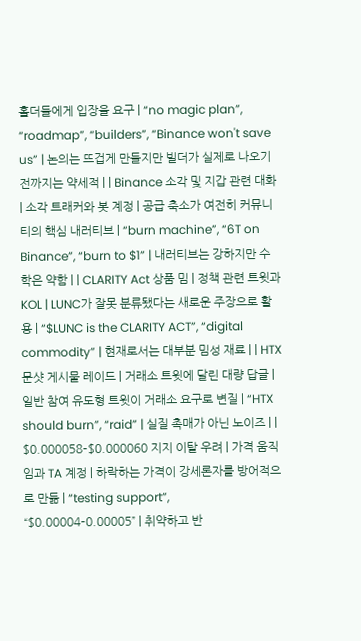홀더들에게 입장을 요구 | “no magic plan”, “roadmap”, “builders”, “Binance won't save us” | 논의는 뜨겁게 만들지만 빌더가 실제로 나오기 전까지는 약세적 | | Binance 소각 및 지갑 관련 대화 | 소각 트래커와 봇 계정 | 공급 축소가 여전히 커뮤니티의 핵심 내러티브 | “burn machine”, “6T on Binance”, “burn to $1” | 내러티브는 강하지만 수학은 약함 | | CLARITY Act 상품 밈 | 정책 관련 트윗과 KOL | LUNC가 잘못 분류됐다는 새로운 주장으로 활용 | “$LUNC is the CLARITY ACT”, “digital commodity” | 현재로서는 대부분 밈성 재료 | | HTX 문샷 게시물 레이드 | 거래소 트윗에 달린 대량 답글 | 일반 참여 유도형 트윗이 거래소 요구로 변질 | “HTX should burn”, “raid” | 실질 촉매가 아닌 노이즈 | | $0.000058–$0.000060 지지 이탈 우려 | 가격 움직임과 TA 계정 | 하락하는 가격이 강세론자를 방어적으로 만듦 | “testing support”, “$0.00004–0.00005” | 취약하고 반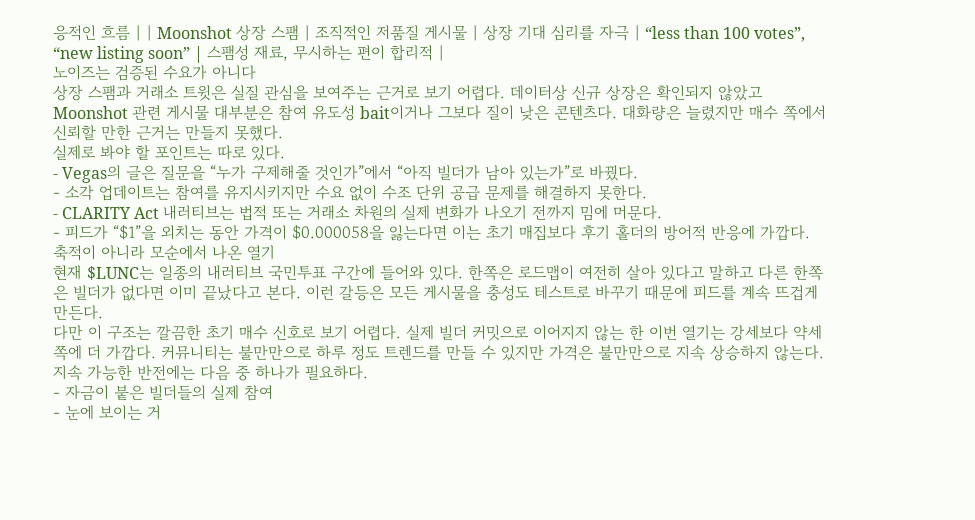응적인 흐름 | | Moonshot 상장 스팸 | 조직적인 저품질 게시물 | 상장 기대 심리를 자극 | “less than 100 votes”, “new listing soon” | 스팸성 재료, 무시하는 편이 합리적 |
노이즈는 검증된 수요가 아니다
상장 스팸과 거래소 트윗은 실질 관심을 보여주는 근거로 보기 어렵다. 데이터상 신규 상장은 확인되지 않았고 Moonshot 관련 게시물 대부분은 참여 유도성 bait이거나 그보다 질이 낮은 콘텐츠다. 대화량은 늘렸지만 매수 쪽에서 신뢰할 만한 근거는 만들지 못했다.
실제로 봐야 할 포인트는 따로 있다.
- Vegas의 글은 질문을 “누가 구제해줄 것인가”에서 “아직 빌더가 남아 있는가”로 바꿨다.
- 소각 업데이트는 참여를 유지시키지만 수요 없이 수조 단위 공급 문제를 해결하지 못한다.
- CLARITY Act 내러티브는 법적 또는 거래소 차원의 실제 변화가 나오기 전까지 밈에 머문다.
- 피드가 “$1”을 외치는 동안 가격이 $0.000058을 잃는다면 이는 초기 매집보다 후기 홀더의 방어적 반응에 가깝다.
축적이 아니라 모순에서 나온 열기
현재 $LUNC는 일종의 내러티브 국민투표 구간에 들어와 있다. 한쪽은 로드맵이 여전히 살아 있다고 말하고 다른 한쪽은 빌더가 없다면 이미 끝났다고 본다. 이런 갈등은 모든 게시물을 충성도 테스트로 바꾸기 때문에 피드를 계속 뜨겁게 만든다.
다만 이 구조는 깔끔한 초기 매수 신호로 보기 어렵다. 실제 빌더 커밋으로 이어지지 않는 한 이번 열기는 강세보다 약세 쪽에 더 가깝다. 커뮤니티는 불만만으로 하루 정도 트렌드를 만들 수 있지만 가격은 불만만으로 지속 상승하지 않는다.
지속 가능한 반전에는 다음 중 하나가 필요하다.
- 자금이 붙은 빌더들의 실제 참여
- 눈에 보이는 거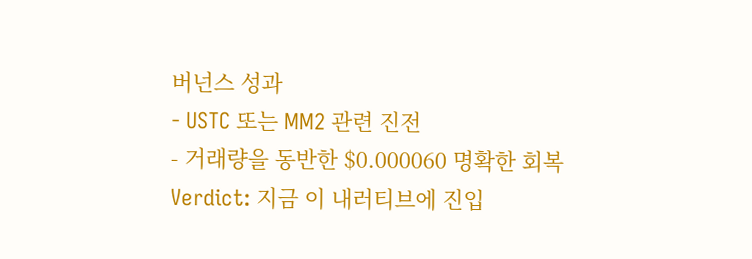버넌스 성과
- USTC 또는 MM2 관련 진전
- 거래량을 동반한 $0.000060 명확한 회복
Verdict: 지금 이 내러티브에 진입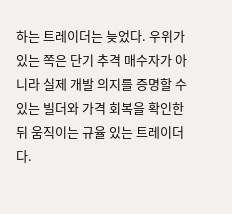하는 트레이더는 늦었다. 우위가 있는 쪽은 단기 추격 매수자가 아니라 실제 개발 의지를 증명할 수 있는 빌더와 가격 회복을 확인한 뒤 움직이는 규율 있는 트레이더다.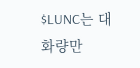$LUNC는 대화량만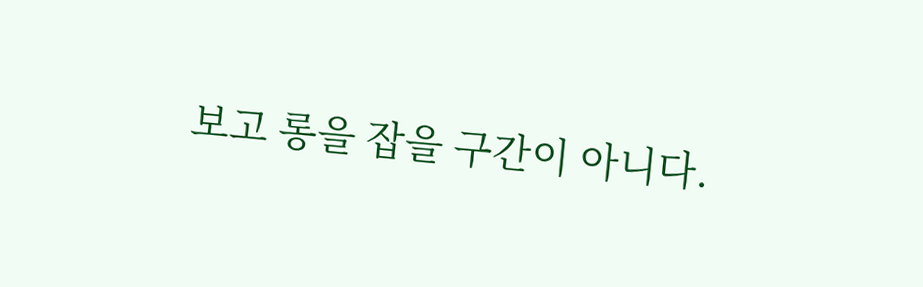보고 롱을 잡을 구간이 아니다.